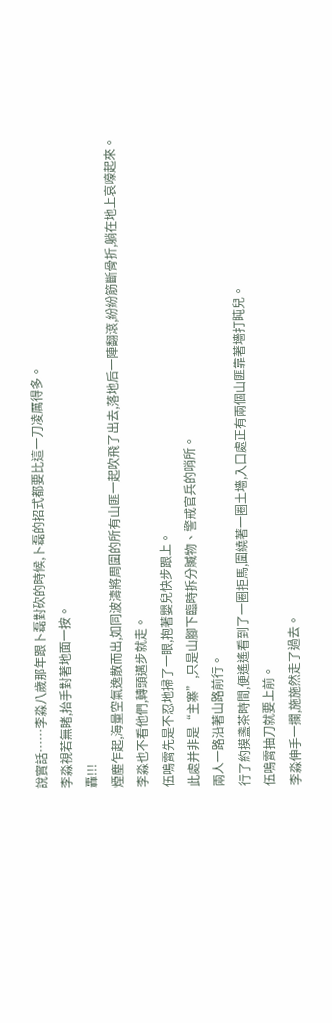說實話……李淼八歲那年跟卜磊對砍的時候,卜磊的招式都要比這一刀凌厲得多。
李淼視若無睹,抬手對著地面一按。
轟!!!
煙塵乍起,海量空氣逸散而出,如同波濤將周圍的所有山匪一起吹飛了出去,落地后一陣翻滾,紛紛筋斷骨折,躺在地上哀嚎起來。
李淼也不看他們,轉頭邁步就走。
伍鳴霄先是不忍地掃了一眼,抱著嬰兒快步跟上。
此處并非是“主寨”,只是山腳下臨時拆分贓物、警戒官兵的哨所。
兩人一路沿著山路前行。
行了約摸盞茶時間,便遙遙看到了一圈拒馬,圍繞著一圈土墻,入口處正有兩個山匪靠著墻打盹兒。
伍鳴霄抽刀就要上前。
李淼伸手一攔,施施然走了過去。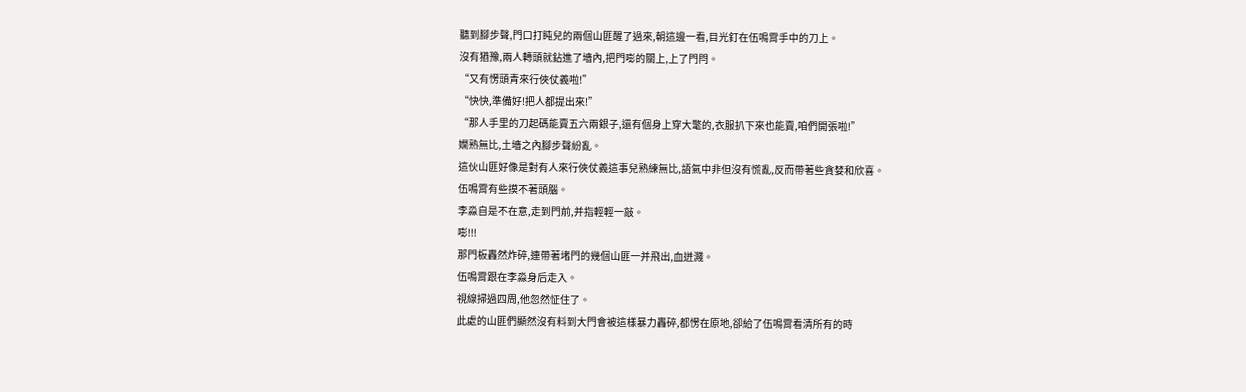聽到腳步聲,門口打盹兒的兩個山匪醒了過來,朝這邊一看,目光釘在伍鳴霄手中的刀上。
沒有猶豫,兩人轉頭就鉆進了墻內,把門嘭的關上,上了門閂。
“又有愣頭青來行俠仗義啦!”
“快快,準備好!把人都提出來!”
“那人手里的刀起碼能賣五六兩銀子,還有個身上穿大氅的,衣服扒下來也能賣,咱們開張啦!”
嫻熟無比,土墻之內腳步聲紛亂。
這伙山匪好像是對有人來行俠仗義這事兒熟練無比,語氣中非但沒有慌亂,反而帶著些貪婪和欣喜。
伍鳴霄有些摸不著頭腦。
李淼自是不在意,走到門前,并指輕輕一敲。
嘭!!!
那門板轟然炸碎,連帶著堵門的幾個山匪一并飛出,血迸濺。
伍鳴霄跟在李淼身后走入。
視線掃過四周,他忽然怔住了。
此處的山匪們顯然沒有料到大門會被這樣暴力轟碎,都愣在原地,卻給了伍鳴霄看清所有的時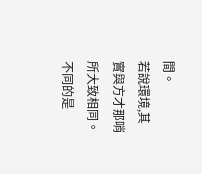間。
若說環境,其實與方才那哨所大致相同。
不同的是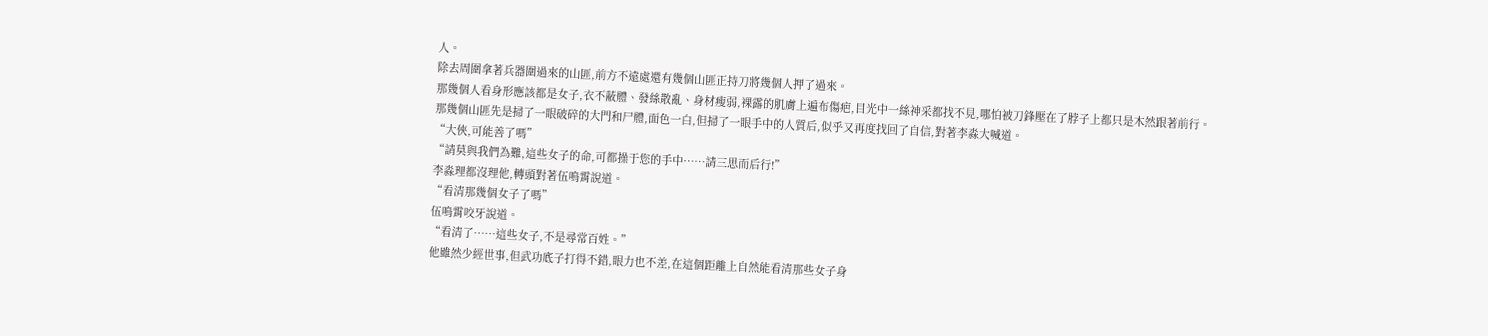人。
除去周圍拿著兵器圍過來的山匪,前方不遠處還有幾個山匪正持刀將幾個人押了過來。
那幾個人看身形應該都是女子,衣不蔽體、發絲散亂、身材瘦弱,裸露的肌膚上遍布傷疤,目光中一絲神采都找不見,哪怕被刀鋒壓在了脖子上都只是木然跟著前行。
那幾個山匪先是掃了一眼破碎的大門和尸體,面色一白,但掃了一眼手中的人質后,似乎又再度找回了自信,對著李淼大喊道。
“大俠,可能善了嗎”
“請莫與我們為難,這些女子的命,可都操于您的手中……請三思而后行!”
李淼理都沒理他,轉頭對著伍鳴霄說道。
“看清那幾個女子了嗎”
伍鳴霄咬牙說道。
“看清了……這些女子,不是尋常百姓。”
他雖然少經世事,但武功底子打得不錯,眼力也不差,在這個距離上自然能看清那些女子身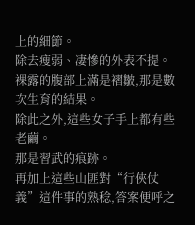上的細節。
除去瘦弱、凄慘的外表不提。
裸露的腹部上滿是褶皺,那是數次生育的結果。
除此之外,這些女子手上都有些老繭。
那是習武的痕跡。
再加上這些山匪對“行俠仗義”這件事的熟稔,答案便呼之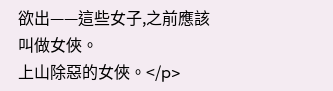欲出——這些女子,之前應該叫做女俠。
上山除惡的女俠。</p>